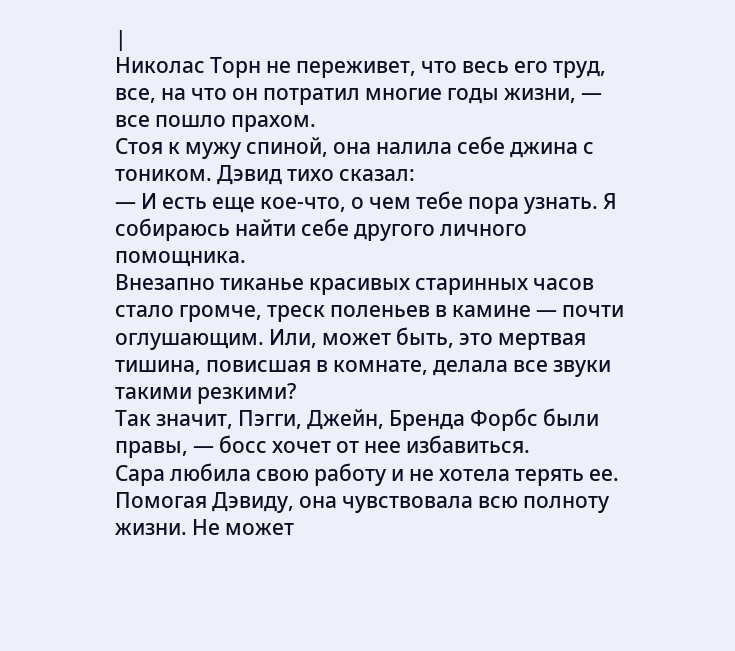|
Николас Торн не переживет, что весь его труд, все, на что он потратил многие годы жизни, — все пошло прахом.
Стоя к мужу спиной, она налила себе джина с тоником. Дэвид тихо сказал:
— И есть еще кое-что, о чем тебе пора узнать. Я собираюсь найти себе другого личного помощника.
Внезапно тиканье красивых старинных часов стало громче, треск поленьев в камине — почти оглушающим. Или, может быть, это мертвая тишина, повисшая в комнате, делала все звуки такими резкими?
Так значит, Пэгги, Джейн, Бренда Форбс были правы, — босс хочет от нее избавиться.
Сара любила свою работу и не хотела терять ее. Помогая Дэвиду, она чувствовала всю полноту жизни. Не может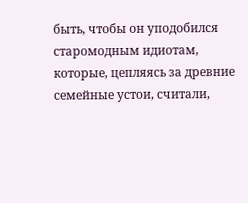быть, чтобы он уподобился старомодным идиотам, которые, цепляясь за древние семейные устои, считали,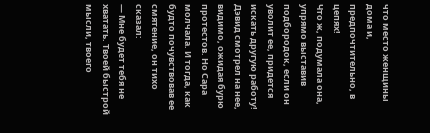что место женщины дома и, предпочтительно, в цепях!
Что ж, подумала она, упрямо выставив подбородок, если он уволит ее, придется искать другую работу!
Дэвид смотрел на нее, видимо, ожидая бурю протестов. Но Сара молчала. И тогда, как будто почувствовав ее смятение, он тихо сказал:
— Мне будет тебя не хватать. Твоей быстрой мысли, твоего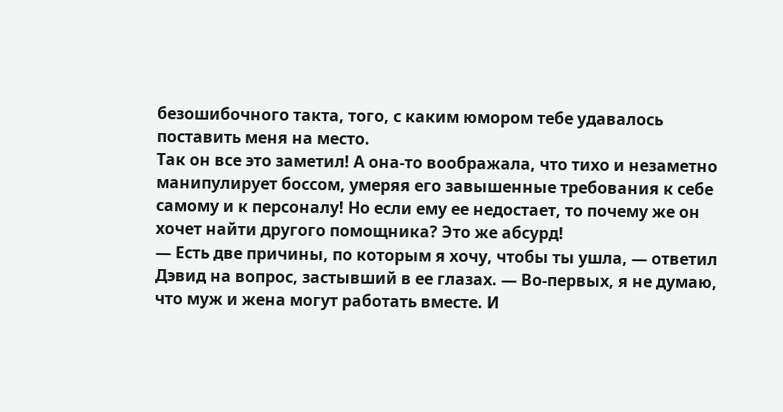безошибочного такта, того, с каким юмором тебе удавалось поставить меня на место.
Так он все это заметил! А она-то воображала, что тихо и незаметно манипулирует боссом, умеряя его завышенные требования к себе самому и к персоналу! Но если ему ее недостает, то почему же он хочет найти другого помощника? Это же абсурд!
— Есть две причины, по которым я хочу, чтобы ты ушла, — ответил Дэвид на вопрос, застывший в ее глазах. — Во-первых, я не думаю, что муж и жена могут работать вместе. И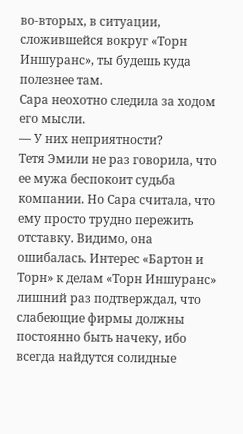во-вторых, в ситуации, сложившейся вокруг «Торн Иншуранс», ты будешь куда полезнее там.
Сара неохотно следила за ходом его мысли.
— У них неприятности?
Тетя Эмили не раз говорила, что ее мужа беспокоит судьба компании. Но Сара считала, что ему просто трудно пережить отставку. Видимо, она ошибалась. Интерес «Бартон и Торн» к делам «Торн Иншуранс» лишний раз подтверждал, что слабеющие фирмы должны постоянно быть начеку, ибо всегда найдутся солидные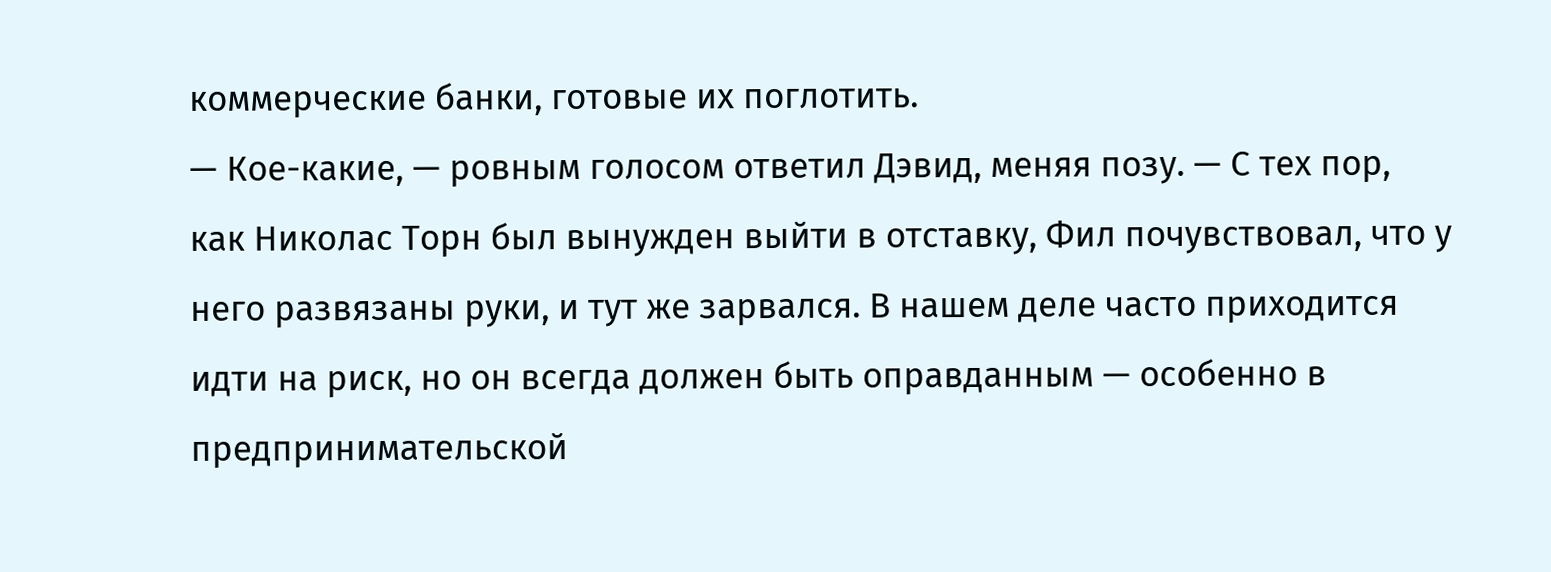коммерческие банки, готовые их поглотить.
— Кое-какие, — ровным голосом ответил Дэвид, меняя позу. — С тех пор, как Николас Торн был вынужден выйти в отставку, Фил почувствовал, что у него развязаны руки, и тут же зарвался. В нашем деле часто приходится идти на риск, но он всегда должен быть оправданным — особенно в предпринимательской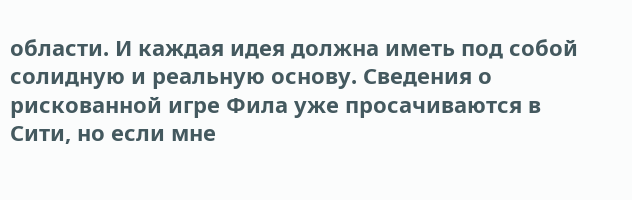области. И каждая идея должна иметь под собой солидную и реальную основу. Сведения о рискованной игре Фила уже просачиваются в Сити, но если мне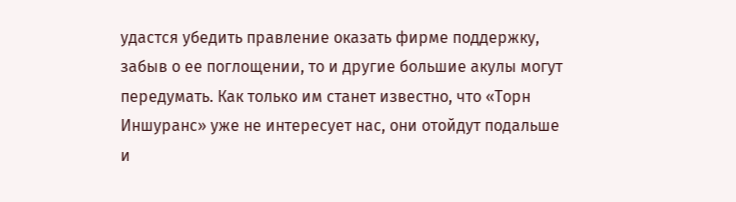удастся убедить правление оказать фирме поддержку, забыв о ее поглощении, то и другие большие акулы могут передумать. Как только им станет известно, что «Торн Иншуранс» уже не интересует нас, они отойдут подальше и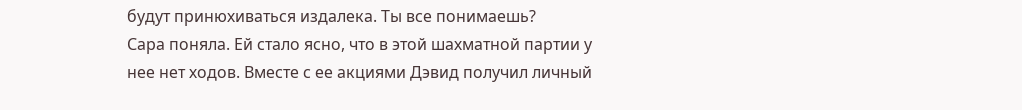будут принюхиваться издалека. Ты все понимаешь?
Сара поняла. Ей стало ясно, что в этой шахматной партии у нее нет ходов. Вместе с ее акциями Дэвид получил личный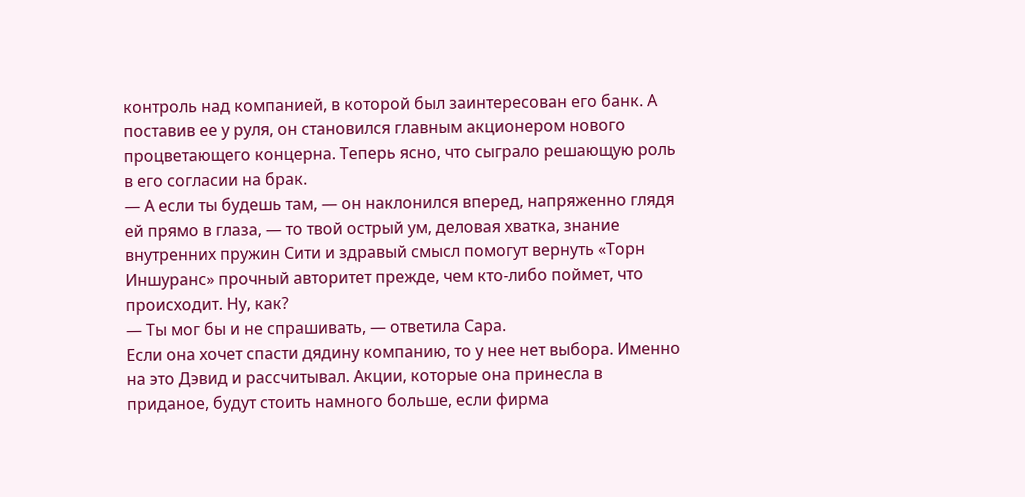контроль над компанией, в которой был заинтересован его банк. А поставив ее у руля, он становился главным акционером нового процветающего концерна. Теперь ясно, что сыграло решающую роль в его согласии на брак.
— А если ты будешь там, — он наклонился вперед, напряженно глядя ей прямо в глаза, — то твой острый ум, деловая хватка, знание внутренних пружин Сити и здравый смысл помогут вернуть «Торн Иншуранс» прочный авторитет прежде, чем кто-либо поймет, что происходит. Ну, как?
— Ты мог бы и не спрашивать, — ответила Сара.
Если она хочет спасти дядину компанию, то у нее нет выбора. Именно на это Дэвид и рассчитывал. Акции, которые она принесла в приданое, будут стоить намного больше, если фирма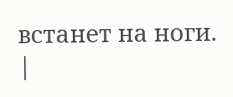встанет на ноги. |